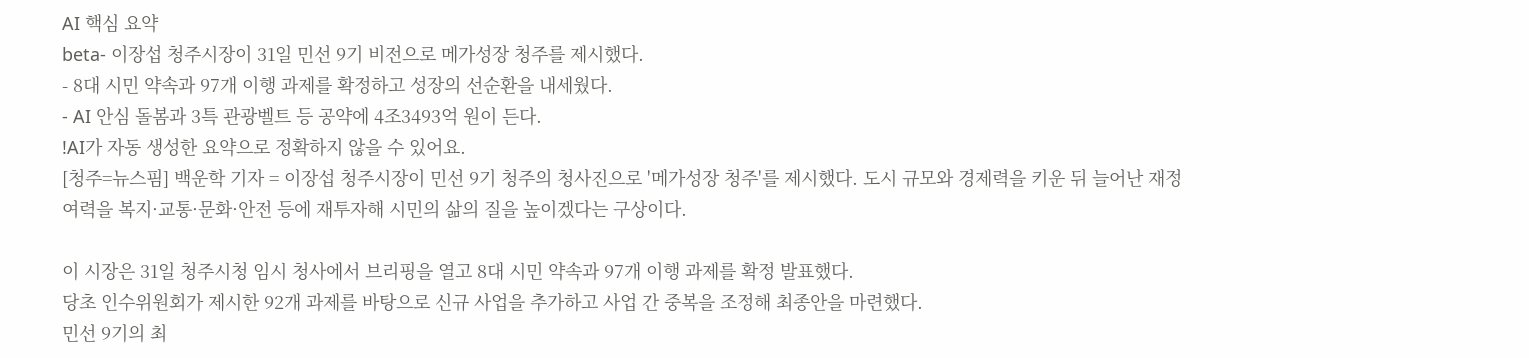AI 핵심 요약
beta- 이장섭 청주시장이 31일 민선 9기 비전으로 메가성장 청주를 제시했다.
- 8대 시민 약속과 97개 이행 과제를 확정하고 성장의 선순환을 내세웠다.
- AI 안심 돌봄과 3특 관광벨트 등 공약에 4조3493억 원이 든다.
!AI가 자동 생성한 요약으로 정확하지 않을 수 있어요.
[청주=뉴스핌] 백운학 기자 = 이장섭 청주시장이 민선 9기 청주의 청사진으로 '메가성장 청주'를 제시했다. 도시 규모와 경제력을 키운 뒤 늘어난 재정 여력을 복지·교통·문화·안전 등에 재투자해 시민의 삶의 질을 높이겠다는 구상이다.

이 시장은 31일 청주시청 임시 청사에서 브리핑을 열고 8대 시민 약속과 97개 이행 과제를 확정 발표했다.
당초 인수위원회가 제시한 92개 과제를 바탕으로 신규 사업을 추가하고 사업 간 중복을 조정해 최종안을 마련했다.
민선 9기의 최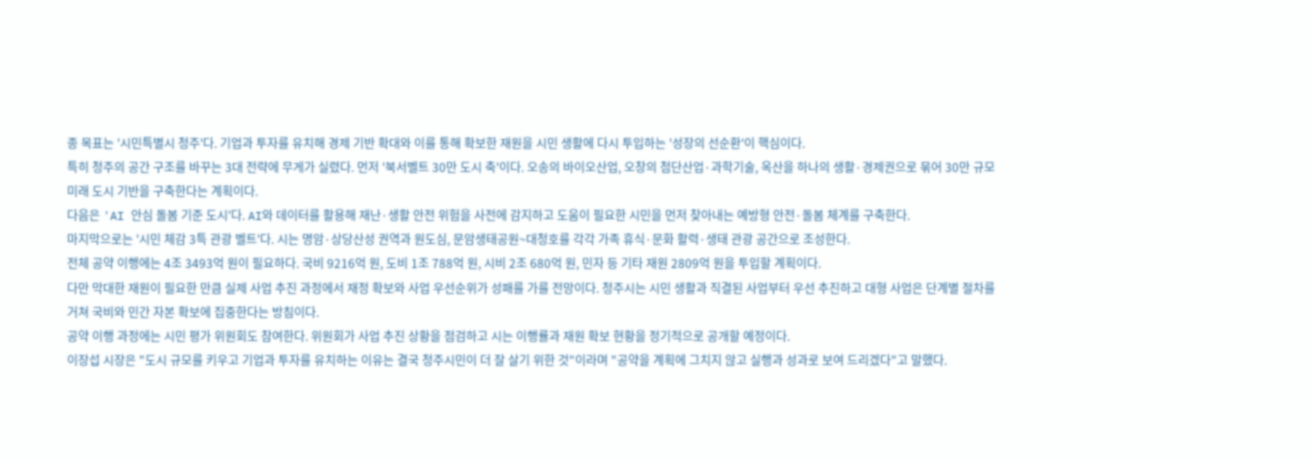종 목표는 '시민특별시 청주'다. 기업과 투자를 유치해 경제 기반 확대와 이를 통해 확보한 재원을 시민 생활에 다시 투입하는 '성장의 선순환'이 핵심이다.
특히 청주의 공간 구조를 바꾸는 3대 전략에 무게가 실렸다. 먼저 '북서벨트 30만 도시 축'이다. 오송의 바이오산업, 오창의 첨단산업·과학기술, 옥산을 하나의 생활·경제권으로 묶어 30만 규모 미래 도시 기반을 구축한다는 계획이다.
다음은 'AI 안심 돌봄 기준 도시'다. AI와 데이터를 활용해 재난·생활 안전 위험을 사전에 감지하고 도움이 필요한 시민을 먼저 찾아내는 예방형 안전·돌봄 체계를 구축한다.
마지막으로는 '시민 체감 3특 관광 벨트'다. 시는 명암·상당산성 권역과 원도심, 문암생태공원~대청호를 각각 가족 휴식·문화 활력·생태 관광 공간으로 조성한다.
전체 공약 이행에는 4조 3493억 원이 필요하다. 국비 9216억 원, 도비 1조 788억 원, 시비 2조 680억 원, 민자 등 기타 재원 2809억 원을 투입할 계획이다.
다만 막대한 재원이 필요한 만큼 실제 사업 추진 과정에서 재정 확보와 사업 우선순위가 성패를 가를 전망이다. 청주시는 시민 생활과 직결된 사업부터 우선 추진하고 대형 사업은 단계별 절차를 거쳐 국비와 민간 자본 확보에 집중한다는 방침이다.
공약 이행 과정에는 시민 평가 위원회도 참여한다. 위원회가 사업 추진 상황을 점검하고 시는 이행률과 재원 확보 현황을 정기적으로 공개할 예정이다.
이장섭 시장은 "도시 규모를 키우고 기업과 투자를 유치하는 이유는 결국 청주시민이 더 잘 살기 위한 것"이라며 "공약을 계획에 그치지 않고 실행과 성과로 보여 드리겠다"고 말했다.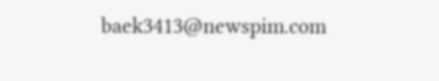baek3413@newspim.com